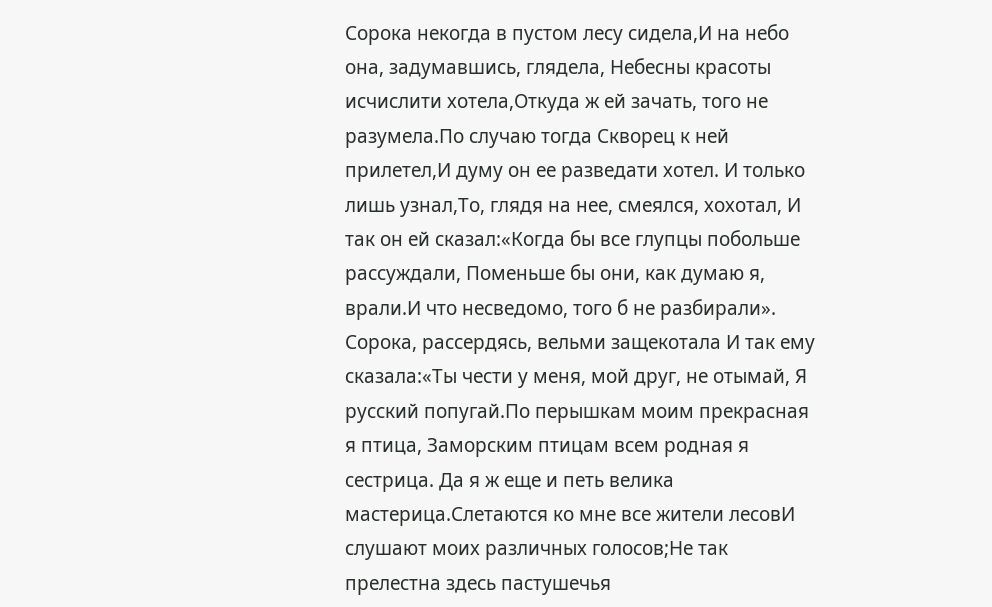Сорока некогда в пустом лесу сидела,И на небо она, задумавшись, глядела, Небесны красоты исчислити хотела,Откуда ж ей зачать, того не разумела.По случаю тогда Скворец к ней прилетел,И думу он ее разведати хотел. И только лишь узнал,То, глядя на нее, смеялся, хохотал, И так он ей сказал:«Когда бы все глупцы побольше рассуждали, Поменьше бы они, как думаю я, врали.И что несведомо, того б не разбирали». Сорока, рассердясь, вельми защекотала И так ему сказала:«Ты чести у меня, мой друг, не отымай, Я русский попугай.По перышкам моим прекрасная я птица, Заморским птицам всем родная я сестрица. Да я ж еще и петь велика мастерица.Слетаются ко мне все жители лесовИ слушают моих различных голосов;Не так прелестна здесь пастушечья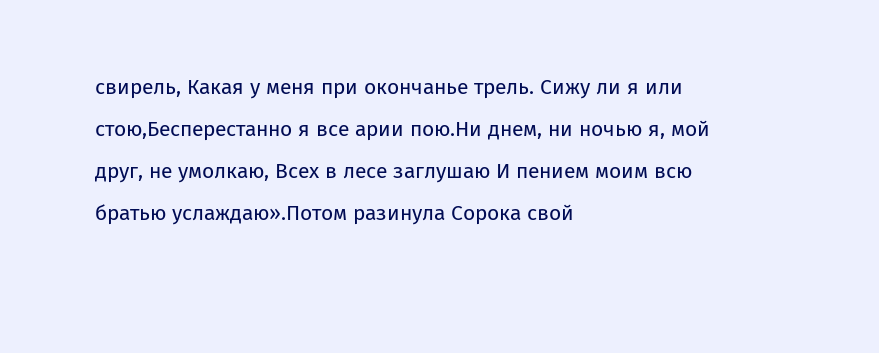свирель, Какая у меня при окончанье трель. Сижу ли я или стою,Бесперестанно я все арии пою.Ни днем, ни ночью я, мой друг, не умолкаю, Всех в лесе заглушаю И пением моим всю братью услаждаю».Потом разинула Сорока свой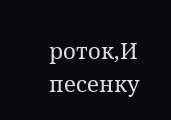роток,И песенку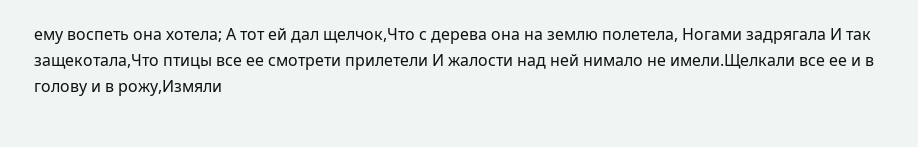ему воспеть она хотела; А тот ей дал щелчок,Что с дерева она на землю полетела, Ногами задрягала И так защекотала,Что птицы все ее смотрети прилетели И жалости над ней нимало не имели.Щелкали все ее и в голову и в рожу,Измяли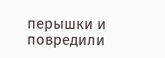перышки и повредили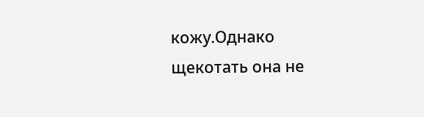кожу.Однако щекотать она не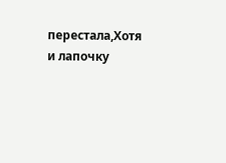перестала,Хотя и лапочку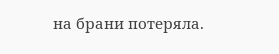на брани потеряла.